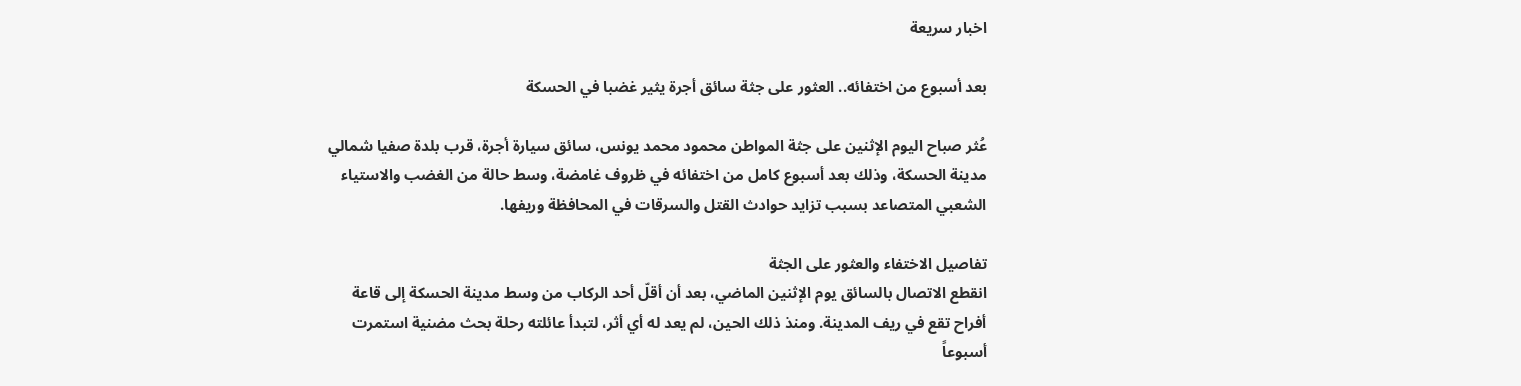اخبار سريعة

بعد أسبوع من اختفائه.. العثور على جثة سائق أجرة يثير غضبا في الحسكة

عُثر صباح اليوم الإثنين على جثة المواطن محمود محمد يونس، سائق سيارة أجرة، قرب بلدة صفيا شمالي مدينة الحسكة، وذلك بعد أسبوع كامل من اختفائه في ظروف غامضة، وسط حالة من الغضب والاستياء الشعبي المتصاعد بسبب تزايد حوادث القتل والسرقات في المحافظة وريفها.

تفاصيل الاختفاء والعثور على الجثة
انقطع الاتصال بالسائق يوم الإثنين الماضي، بعد أن أقلّ أحد الركاب من وسط مدينة الحسكة إلى قاعة أفراح تقع في ريف المدينة. ومنذ ذلك الحين، لم يعد له أي أثر، لتبدأ عائلته رحلة بحث مضنية استمرت أسبوعاً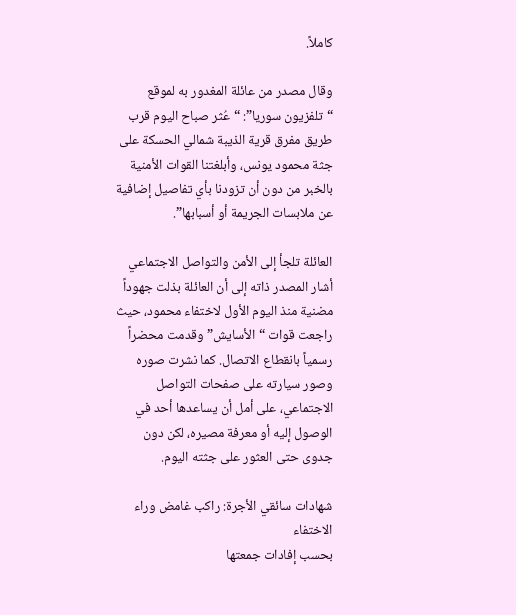كاملاً.

وقال مصدر من عائلة المغدور به لموقع “تلفزيون سوريا”: “عُثر صباح اليوم قرب طريق مفرق قرية الذيبة شمالي الحسكة على جثة محمود يونس، وأبلغتنا القوات الأمنية بالخبر من دون أن تزودنا بأي تفاصيل إضافية عن ملابسات الجريمة أو أسبابها”.

العائلة تلجأ إلى الأمن والتواصل الاجتماعي
أشار المصدر ذاته إلى أن العائلة بذلت جهوداً مضنية منذ اليوم الأول لاختفاء محمود، حيث راجعت قوات “الأسايش” وقدمت محضراً رسمياً بانقطاع الاتصال. كما نشرت صوره وصور سيارته على صفحات التواصل الاجتماعي، على أمل أن يساعدها أحد في الوصول إليه أو معرفة مصيره، لكن دون جدوى حتى العثور على جثته اليوم.

شهادات سائقي الأجرة: راكب غامض وراء الاختفاء
بحسب إفادات جمعتها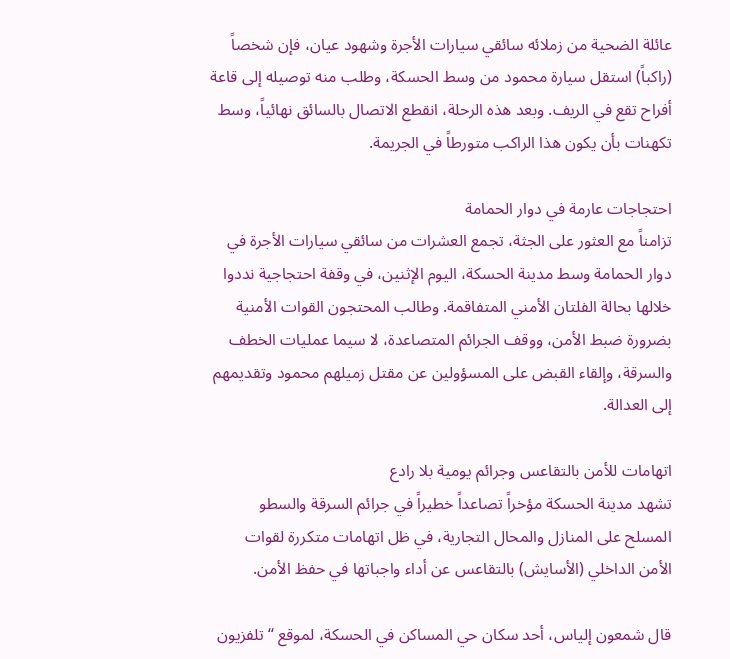عائلة الضحية من زملائه سائقي سيارات الأجرة وشهود عيان، فإن شخصاً (راكباً) استقل سيارة محمود من وسط الحسكة، وطلب منه توصيله إلى قاعة أفراح تقع في الريف. وبعد هذه الرحلة، انقطع الاتصال بالسائق نهائياً، وسط تكهنات بأن يكون هذا الراكب متورطاً في الجريمة.

احتجاجات عارمة في دوار الحمامة
تزامناً مع العثور على الجثة، تجمع العشرات من سائقي سيارات الأجرة في دوار الحمامة وسط مدينة الحسكة، اليوم الإثنين، في وقفة احتجاجية نددوا خلالها بحالة الفلتان الأمني المتفاقمة. وطالب المحتجون القوات الأمنية بضرورة ضبط الأمن، ووقف الجرائم المتصاعدة، لا سيما عمليات الخطف والسرقة، وإلقاء القبض على المسؤولين عن مقتل زميلهم محمود وتقديمهم إلى العدالة.

اتهامات للأمن بالتقاعس وجرائم يومية بلا رادع
تشهد مدينة الحسكة مؤخراً تصاعداً خطيراً في جرائم السرقة والسطو المسلح على المنازل والمحال التجارية، في ظل اتهامات متكررة لقوات الأمن الداخلي (الأسايش) بالتقاعس عن أداء واجباتها في حفظ الأمن.

قال شمعون إلياس، أحد سكان حي المساكن في الحسكة، لموقع “تلفزيون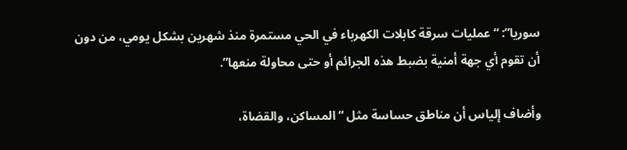سوريا”: “عمليات سرقة كابلات الكهرباء في الحي مستمرة منذ شهرين بشكل يومي، من دون أن تقوم أي جهة أمنية بضبط هذه الجرائم أو حتى محاولة منعها”.

وأضاف إلياس أن مناطق حساسة مثل “المساكن، والقضاة،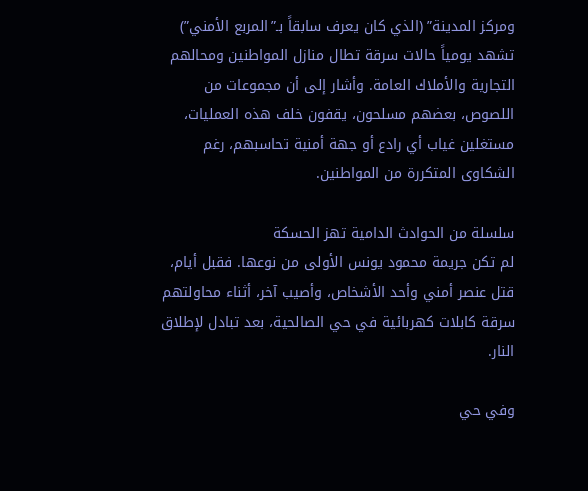ومركز المدينة” (الذي كان يعرف سابقاً بـ”المربع الأمني”) تشهد يومياً حالات سرقة تطال منازل المواطنين ومحالهم التجارية والأملاك العامة. وأشار إلى أن مجموعات من اللصوص، بعضهم مسلحون، يقفون خلف هذه العمليات، مستغلين غياب أي رادع أو جهة أمنية تحاسبهم، رغم الشكاوى المتكررة من المواطنين.

سلسلة من الحوادث الدامية تهز الحسكة
لم تكن جريمة محمود يونس الأولى من نوعها. فقبل أيام، قتل عنصر أمني وأحد الأشخاص، وأصيب آخر، أثناء محاولتهم سرقة كابلات كهربائية في حي الصالحية، بعد تبادل لإطلاق النار.

وفي حي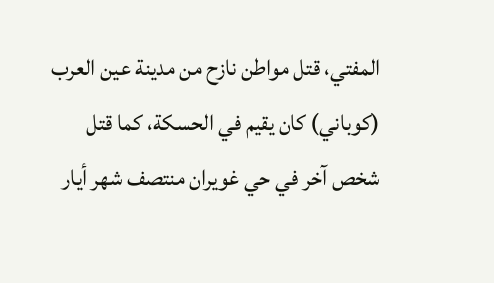المفتي، قتل مواطن نازح من مدينة عين العرب (كوباني) كان يقيم في الحسكة، كما قتل شخص آخر في حي غويران منتصف شهر أيار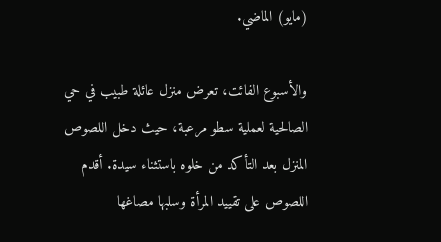(مايو) الماضي.

والأسبوع الفائت، تعرض منزل عائلة طبيب في حي الصالحية لعملية سطو مرعبة، حيث دخل اللصوص المنزل بعد التأكد من خلوه باستثناء سيدة. أقدم اللصوص على تقييد المرأة وسلبها مصاغها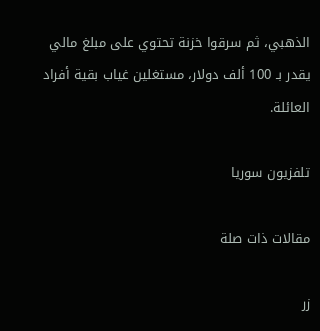الذهبي، ثم سرقوا خزنة تحتوي على مبلغ مالي يقدر بـ 100 ألف دولار، مستغلين غياب بقية أفراد العائلة.

تلفزيون سوريا

مقالات ذات صلة

زر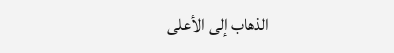الذهاب إلى الأعلى